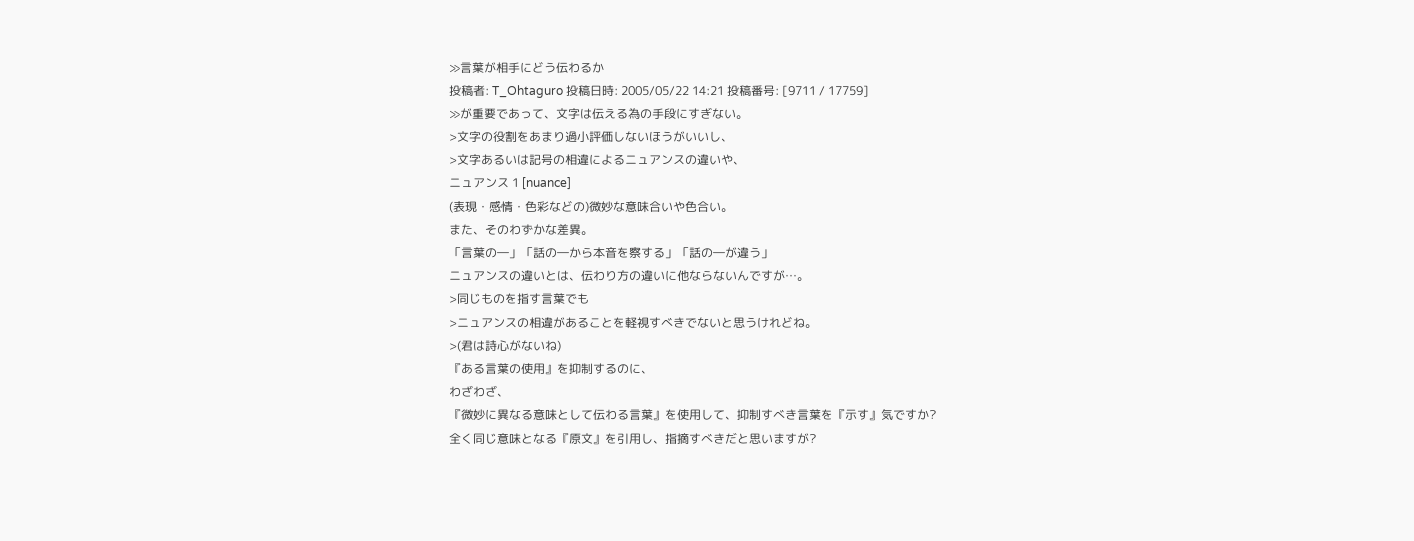≫言葉が相手にどう伝わるか
投稿者: T_Ohtaguro 投稿日時: 2005/05/22 14:21 投稿番号: [9711 / 17759]
≫が重要であって、文字は伝える為の手段にすぎない。
>文字の役割をあまり過小評価しないほうがいいし、
>文字あるいは記号の相違によるニュアンスの違いや、
ニュアンス 1 [nuance]
(表現・感情・色彩などの)微妙な意味合いや色合い。
また、そのわずかな差異。
「言葉の―」「話の―から本音を察する」「話の―が違う」
ニュアンスの違いとは、伝わり方の違いに他ならないんですが…。
>同じものを指す言葉でも
>ニュアンスの相違があることを軽視すべきでないと思うけれどね。
>(君は詩心がないね)
『ある言葉の使用』を抑制するのに、
わざわざ、
『微妙に異なる意味として伝わる言葉』を使用して、抑制すべき言葉を『示す』気ですか?
全く同じ意味となる『原文』を引用し、指摘すべきだと思いますが?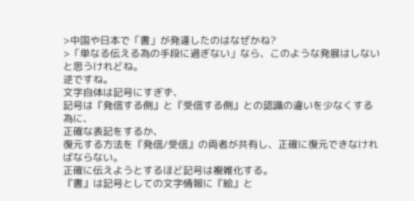>中国や日本で「書」が発達したのはなぜかね?
>「単なる伝える為の手段に過ぎない」なら、このような発展はしないと思うけれどね。
逆ですね。
文字自体は記号にすぎず、
記号は『発信する側』と『受信する側』との認識の違いを少なくする為に、
正確な表記をするか、
復元する方法を『発信/受信』の両者が共有し、正確に復元できなければならない。
正確に伝えようとするほど記号は複雑化する。
『書』は記号としての文字情報に『絵』と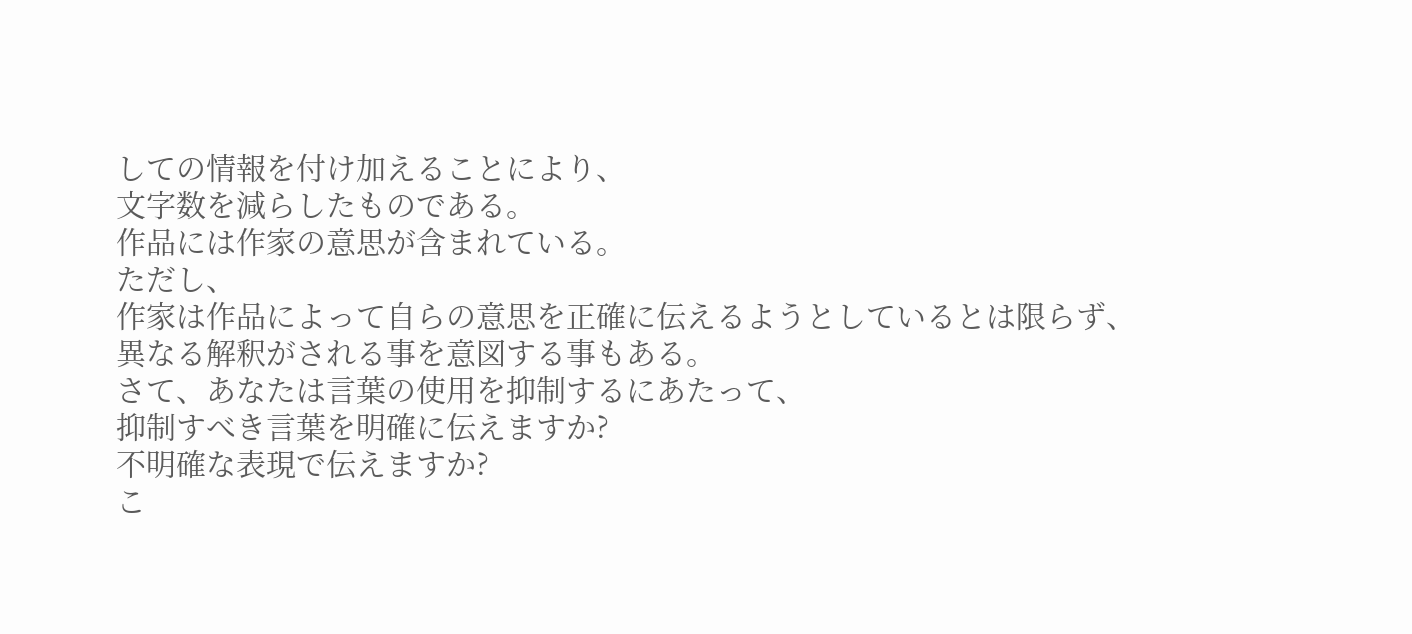しての情報を付け加えることにより、
文字数を減らしたものである。
作品には作家の意思が含まれている。
ただし、
作家は作品によって自らの意思を正確に伝えるようとしているとは限らず、
異なる解釈がされる事を意図する事もある。
さて、あなたは言葉の使用を抑制するにあたって、
抑制すべき言葉を明確に伝えますか?
不明確な表現で伝えますか?
こ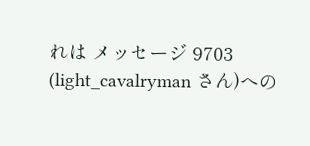れは メッセージ 9703 (light_cavalryman さん)への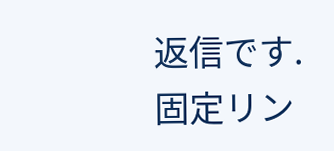返信です.
固定リン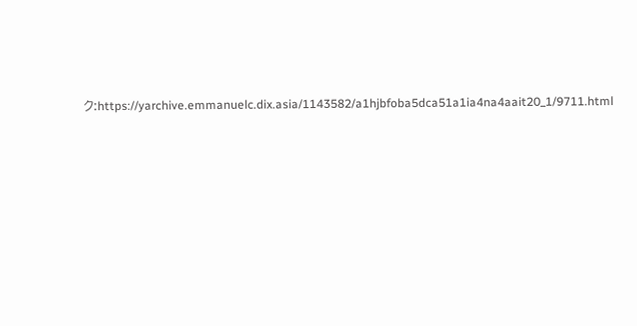ク:https://yarchive.emmanuelc.dix.asia/1143582/a1hjbfoba5dca51a1ia4na4aait20_1/9711.html